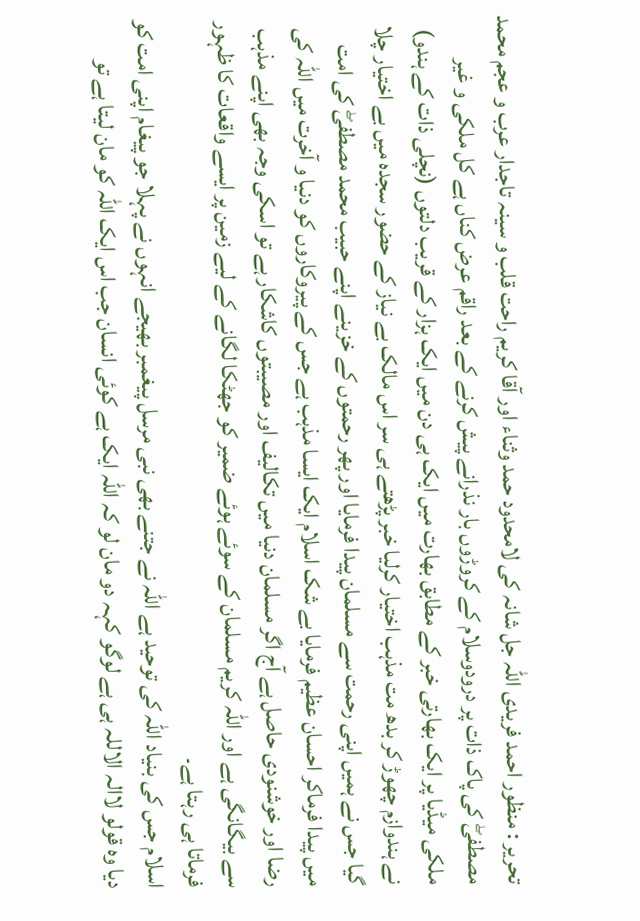تحریر : منظور احمد فریدی اللہ جل شانہ کی لامحدود حمد وثناء اور آقا کریم راحت قلب و سینہ تاجدار عرب و عجم محمد مصطفیۖ کی پاک ذات پر درودوسلام کے کروڑوں بار نذرانے پیش کرنے کے بعد راقم عرض کناں ہے کل ملکی و غیر ملکی میڈیا پر ایک بھارتی خبر کے مطابق بھارت میں ایک ہی دن میں ایک ہزار کے قریب دلتوں (نچلی ذات کے ہندو) نے ہندوازم چھوڑ کر بدھ مت مذہب اختیار کرلیا خبر پڑھتے ہی سر اس مالک بے نیاز کے حضور سجدہ میں بے اختیار چلا گیا جس نے ہمیں اپنی رحمت سے مسلمان پیدا فرمایا اور پھر رحمتوں کے خزینے اپنے حبیب محمد مصطفیۖ کی امت میں پیدا فرماکر احسان عظیم فرمایا بے شک اسلام ایک ایسا مذہب ہے جس کے پیروکاروں کو دنیا و آخرت میں اللہ کی رضا اور خوشنودی حاصل ہے آج اگر مسلمان دنیا میں تکالیف اور مصیبتوں کاشکار ہے تو اسکی وجہ بھی اپنے مذہب سے بیگانگی ہے اور اللہ کریم مسلمان کے سوئے ہوئے ضمیر کو جھٹکا لگانے کے لیے زمین پر ایسے واقعات کا ظہور فرماتا ہی رہتا ہے۔
اسلام جس کی بنیاد اللہ کی توحید ہے اللہ نے جتنے بھی نبی مرسل پیغمبر بھیجے انہوں نے پہلا جو پیغام اپنی امت کو دیا وہ قولو لاالہ الاللہ ہی ہے لوگو کہہ دو مان لو کہ اللہ ایک ہے کوئی انسان جب اس ایک اللہ کو مان لیتا ہے تو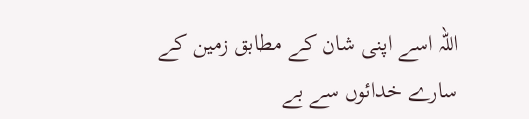اللہ اسے اپنی شان کے مطابق زمین کے سارے خدائوں سے بے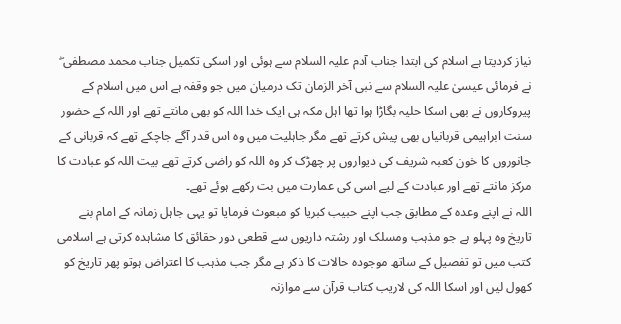نیاز کردیتا ہے اسلام کی ابتدا جناب آدم علیہ السلام سے ہوئی اور اسکی تکمیل جناب محمد مصطفی ۖ نے فرمائی عیسیٰ علیہ السلام سے نبی آخر الزمان تک درمیان میں جو وقفہ ہے اس میں اسلام کے پیروکاروں نے بھی اسکا حلیہ بگاڑا ہوا تھا اہل مکہ ہی ایک خدا اللہ کو بھی مانتے تھے اور اللہ کے حضور سنت ابراہیمی قربانیاں بھی پیش کرتے تھے مگر جاہلیت میں وہ اس قدر آگے جاچکے تھے کہ قربانی کے جانوروں کا خون کعبہ شریف کی دیواروں پر چھڑک کر وہ اللہ کو راضی کرتے تھے بیت اللہ کو عبادت کا مرکز مانتے تھے اور عبادت کے لیے اسی کی عمارت میں بت رکھے ہوئے تھے۔
اللہ نے اپنے وعدہ کے مطابق جب اپنے حبیب کبریا کو مبعوث فرمایا تو یہی جاہل زمانہ کے امام بنے تاریخ وہ پہلو ہے جو مذہب ومسلک اور رشتہ داریوں سے قطعی دور حقائق کا مشاہدہ کرتی ہے اسلامی کتب میں تو تفصیل کے ساتھ موجودہ حالات کا ذکر ہے مگر جب مذہب کا اعتراض ہوتو پھر تاریخ کو کھول لیں اور اسکا اللہ کی لاریب کتاب قرآن سے موازنہ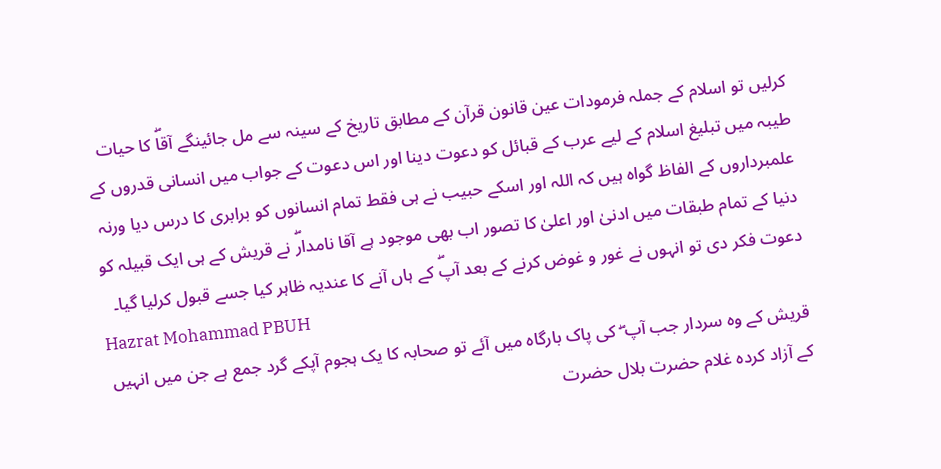کرلیں تو اسلام کے جملہ فرمودات عین قانون قرآن کے مطابق تاریخ کے سینہ سے مل جائینگے آقاۖ کا حیات طیبہ میں تبلیغ اسلام کے لیے عرب کے قبائل کو دعوت دینا اور اس دعوت کے جواب میں انسانی قدروں کے علمبرداروں کے الفاظ گواہ ہیں کہ اللہ اور اسکے حبیب نے ہی فقط تمام انسانوں کو برابری کا درس دیا ورنہ دنیا کے تمام طبقات میں ادنیٰ اور اعلیٰ کا تصور اب بھی موجود ہے آقا نامدارۖ نے قریش کے ہی ایک قبیلہ کو دعوت فکر دی تو انہوں نے غور و غوض کرنے کے بعد آپۖ کے ہاں آنے کا عندیہ ظاہر کیا جسے قبول کرلیا گیا۔
Hazrat Mohammad PBUH
قریش کے وہ سردار جب آپ ۖ کی پاک بارگاہ میں آئے تو صحابہ کا یک ہجوم آپکے گرد جمع ہے جن میں انہیں کے آزاد کردہ غلام حضرت بلال حضرت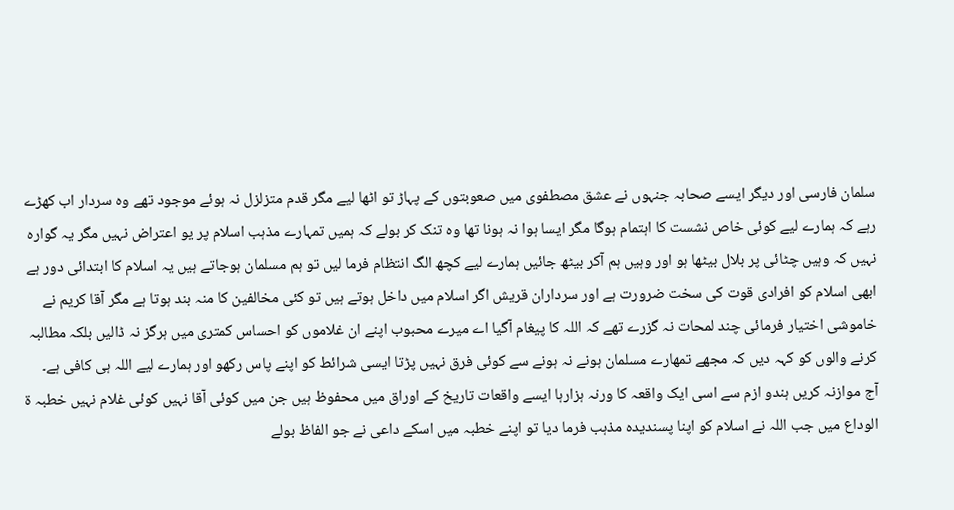سلمان فارسی اور دیگر ایسے صحابہ جنہوں نے عشق مصطفوی میں صعوبتوں کے پہاڑ تو اٹھا لیے مگر قدم متزلزل نہ ہوئے موجود تھے وہ سردار اب کھڑے رہے کہ ہمارے لیے کوئی خاص نشست کا اہتمام ہوگا مگر ایسا ہوا نہ ہونا تھا وہ تنک کر بولے کہ ہمیں تمہارے مذہب اسلام پر یو اعتراض نہیں مگر یہ گوارہ نہیں کہ وہیں چٹائی پر بلال بیٹھا ہو اور وہیں ہم آکر بیٹھ جائیں ہمارے لیے کچھ الگ انتظام فرما لیں تو ہم مسلمان ہوجاتے ہیں یہ اسلام کا ابتدائی دور ہے ابھی اسلام کو افرادی قوت کی سخت ضرورت ہے اور سرداران قریش اگر اسلام میں داخل ہوتے ہیں تو کئی مخالفین کا منہ بند ہوتا ہے مگر آقا کریم نے خاموشی اختیار فرمائی چند لمحات نہ گزرے تھے کہ اللہ کا پیغام آگیا اے میرے محبوب اپنے ان غلاموں کو احساس کمتری میں ہرگز نہ ڈالیں بلکہ مطالبہ کرنے والوں کو کہہ دیں کہ مجھے تمھارے مسلمان ہونے نہ ہونے سے کوئی فرق نہیں پڑتا ایسی شرائط کو اپنے پاس رکھو اور ہمارے لیے اللہ ہی کافی ہے۔
آج موازنہ کریں ہندو ازم سے اسی ایک واقعہ کا ورنہ ہزارہا ایسے واقعات تاریخ کے اوراق میں محفوظ ہیں جن میں کوئی آقا نہیں کوئی غلام نہیں خطبہ ة الوداع میں جب اللہ نے اسلام کو اپنا پسندیدہ مذہب فرما دیا تو اپنے خطبہ میں اسکے داعی نے جو الفاظ بولے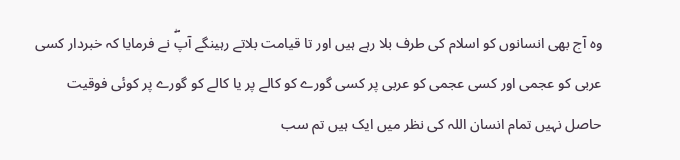وہ آج بھی انسانوں کو اسلام کی طرف بلا رہے ہیں اور تا قیامت بلاتے رہینگے آپۖ نے فرمایا کہ خبردار کسی عربی کو عجمی اور کسی عجمی کو عربی پر کسی گورے کو کالے پر یا کالے کو گورے پر کوئی فوقیت حاصل نہیں تمام انسان اللہ کی نظر میں ایک ہیں تم سب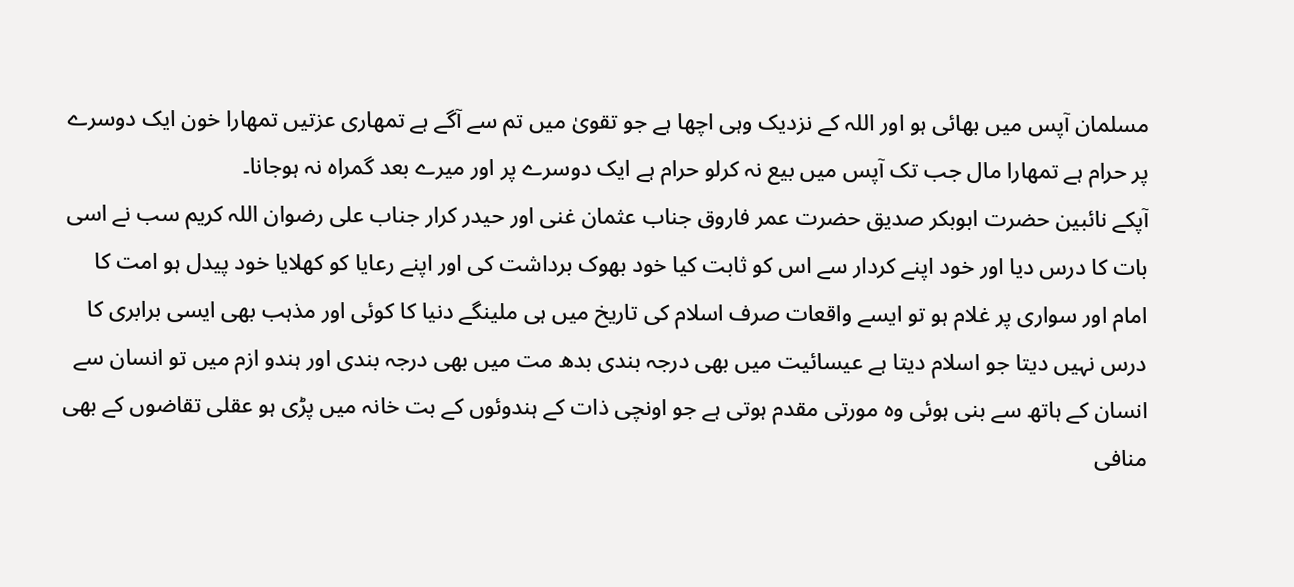مسلمان آپس میں بھائی ہو اور اللہ کے نزدیک وہی اچھا ہے جو تقویٰ میں تم سے آگے ہے تمھاری عزتیں تمھارا خون ایک دوسرے پر حرام ہے تمھارا مال جب تک آپس میں بیع نہ کرلو حرام ہے ایک دوسرے پر اور میرے بعد گمراہ نہ ہوجانا۔
آپکے نائبین حضرت ابوبکر صدیق حضرت عمر فاروق جناب عثمان غنی اور حیدر کرار جناب علی رضوان اللہ کریم سب نے اسی بات کا درس دیا اور خود اپنے کردار سے اس کو ثابت کیا خود بھوک برداشت کی اور اپنے رعایا کو کھلایا خود پیدل ہو امت کا امام اور سواری پر غلام ہو تو ایسے واقعات صرف اسلام کی تاریخ میں ہی ملینگے دنیا کا کوئی اور مذہب بھی ایسی برابری کا درس نہیں دیتا جو اسلام دیتا ہے عیسائیت میں بھی درجہ بندی بدھ مت میں بھی درجہ بندی اور ہندو ازم میں تو انسان سے انسان کے ہاتھ سے بنی ہوئی وہ مورتی مقدم ہوتی ہے جو اونچی ذات کے ہندوئوں کے بت خانہ میں پڑی ہو عقلی تقاضوں کے بھی منافی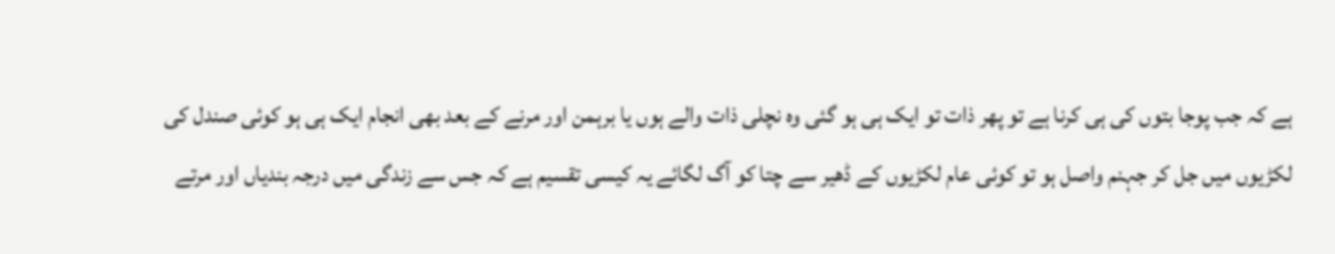ہے کہ جب پوجا بتوں کی ہی کرنا ہے تو پھر ذات تو ایک ہی ہو گئی وہ نچلی ذات والے ہوں یا برہمن اور مرنے کے بعد بھی انجام ایک ہی ہو کوئی صندل کی لکڑیوں میں جل کر جہنم واصل ہو تو کوئی عام لکڑیوں کے ڈھیر سے چتا کو آگ لگائے یہ کیسی تقسیم ہے کہ جس سے زندگی میں درجہ بندیاں اور مرتے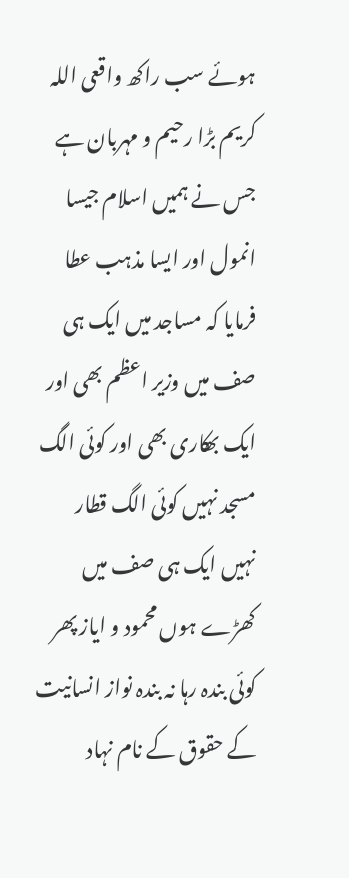ہوئے سب راکھ واقعی اللہ کریم بڑا رحیم و مہربان ہے جس نے ہمیں اسلام جیسا انمول اور ایسا مذہب عطا فرمایا کہ مساجد میں ایک ہی صف میں وزیر اعظم بھی اور ایک بھکاری بھی اور کوئی الگ مسجد نہیں کوئی الگ قطار نہیں ایک ہی صف میں کھڑے ہوں محمود و ایاز پھر کوئی بندہ رہا نہ بندہ نواز انسانیت کے حقوق کے نام نہاد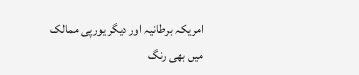امریکہ برطانیہ اور دیگر یورپی ممالک میں بھی رنگ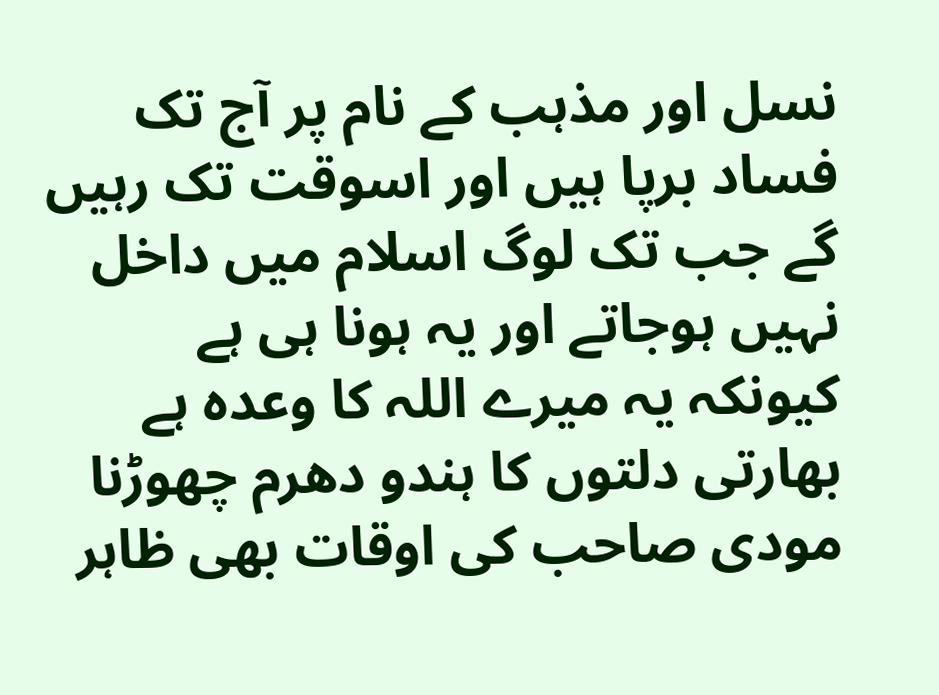نسل اور مذہب کے نام پر آج تک فساد برپا ہیں اور اسوقت تک رہیں گے جب تک لوگ اسلام میں داخل نہیں ہوجاتے اور یہ ہونا ہی ہے کیونکہ یہ میرے اللہ کا وعدہ ہے بھارتی دلتوں کا ہندو دھرم چھوڑنا مودی صاحب کی اوقات بھی ظاہر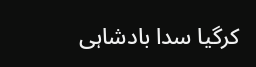کرگیا سدا بادشاہی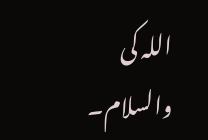اللہ کی والسلام۔